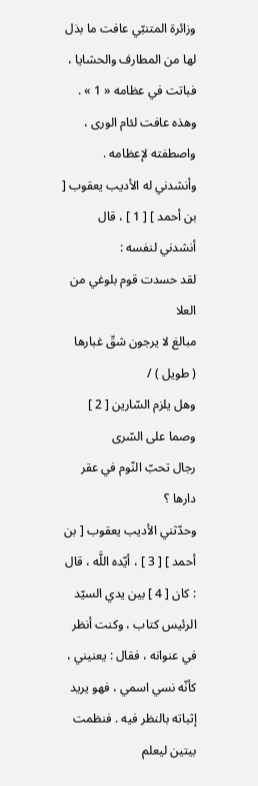وزائرة المتنبّي عافت ما بذل لها من المطارف والحشايا ، فباتت في عظامه « 1 » . وهذه عافت لئام الورى ، واصطفته لإعظامه . وأنشدني له الأديب يعقوب [ بن أحمد ] [ 1 ] ، قال أنشدني لنفسه :
لقد حسدت قوم بلوغي من العلا
مبالغ لا يرجون شقّ غبارها
( طويل ) /
وهل يلزم السّارين [ 2 ] وصما على السّرى
رجال تحبّ النّوم في عقر دارها ؟
وحدّثني الأديب يعقوب [ بن أحمد ] [ 3 ] ، أيّده اللَّه ، قال : كان [ 4 ] بين يدي السيّد الرئيس كتاب ، وكنت أنظر في عنوانه ، فقال : يعنيني ، كأنّه نسي اسمي ، فهو يريد إثباته بالنظر فيه . فنظمت بيتين ليعلم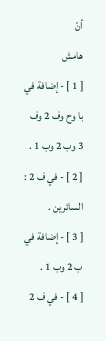أنّ
هامش
[ 1 ] - إضافة في با وح وف 2 وف 3 وب 2 وب 1 .
[ 2 ] - في ف 2 : السائرين .
[ 3 ] - إضافة في ب 2 وب 1 .
[ 4 ] - في ف 2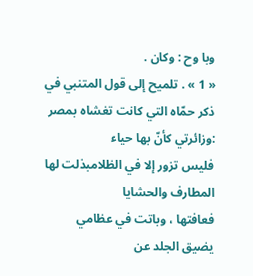وبا وح : وكان .
« 1 » . تلميح إلى قول المتنبي في ذكر حمّاه التي كانت تغشاه بمصر :وزائرتي كأنّ بها حياء
فليس تزور إلا في الظلامبذلت لها المطارف والحشايا
فعافتها ، وباتت في عظامي
يضيق الجلد عن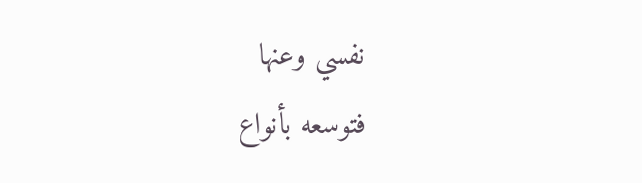نفسي وعنها
فتوسعه بأنواع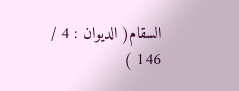السقام( الديوان : 4 / 146 )